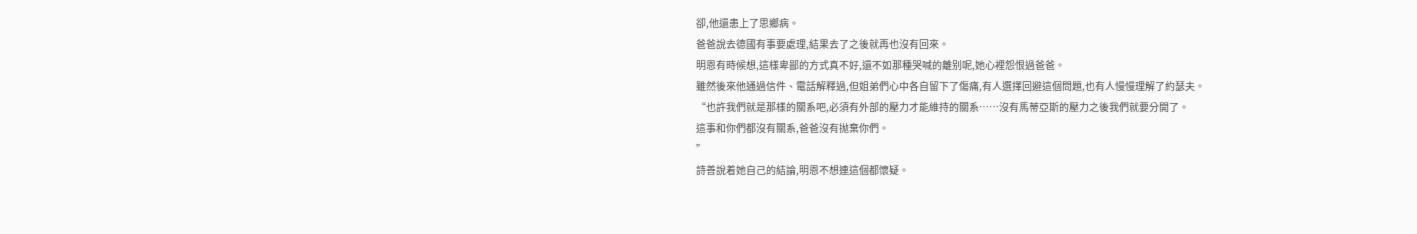卻,他還患上了思鄉病。
爸爸說去德國有事要處理,結果去了之後就再也沒有回來。
明恩有時候想,這樣卑鄙的方式真不好,還不如那種哭喊的離别呢,她心裡怨恨過爸爸。
雖然後來他通過信件、電話解釋過,但姐弟們心中各自留下了傷痛,有人選擇回避這個問題,也有人慢慢理解了約瑟夫。
“也許我們就是那樣的關系吧,必須有外部的壓力才能維持的關系……沒有馬蒂亞斯的壓力之後我們就要分開了。
這事和你們都沒有關系,爸爸沒有抛棄你們。
”
詩善說着她自己的結論,明恩不想連這個都懷疑。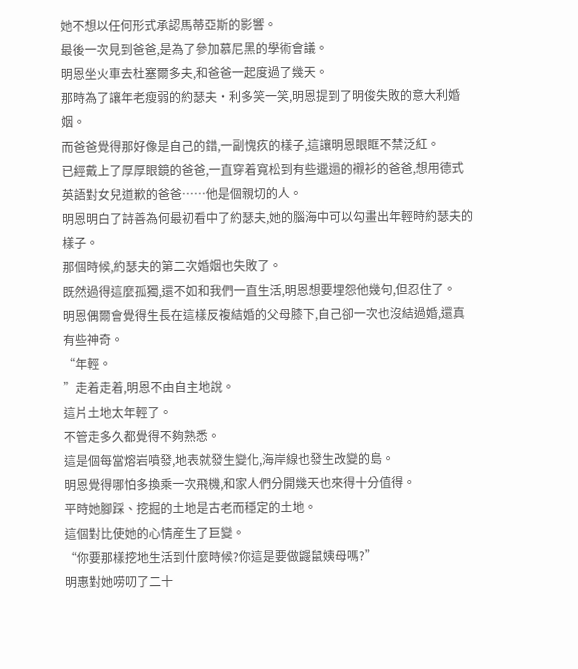她不想以任何形式承認馬蒂亞斯的影響。
最後一次見到爸爸,是為了參加慕尼黑的學術會議。
明恩坐火車去杜塞爾多夫,和爸爸一起度過了幾天。
那時為了讓年老瘦弱的約瑟夫·利多笑一笑,明恩提到了明俊失敗的意大利婚姻。
而爸爸覺得那好像是自己的錯,一副愧疚的樣子,這讓明恩眼眶不禁泛紅。
已經戴上了厚厚眼鏡的爸爸,一直穿着寬松到有些邋遢的襯衫的爸爸,想用德式英語對女兒道歉的爸爸……他是個親切的人。
明恩明白了詩善為何最初看中了約瑟夫,她的腦海中可以勾畫出年輕時約瑟夫的樣子。
那個時候,約瑟夫的第二次婚姻也失敗了。
既然過得這麼孤獨,還不如和我們一直生活,明恩想要埋怨他幾句,但忍住了。
明恩偶爾會覺得生長在這樣反複結婚的父母膝下,自己卻一次也沒結過婚,還真有些神奇。
“年輕。
”走着走着,明恩不由自主地說。
這片土地太年輕了。
不管走多久都覺得不夠熟悉。
這是個每當熔岩噴發,地表就發生變化,海岸線也發生改變的島。
明恩覺得哪怕多換乘一次飛機,和家人們分開幾天也來得十分值得。
平時她腳踩、挖掘的土地是古老而穩定的土地。
這個對比使她的心情産生了巨變。
“你要那樣挖地生活到什麼時候?你這是要做鼹鼠姨母嗎?”
明惠對她唠叨了二十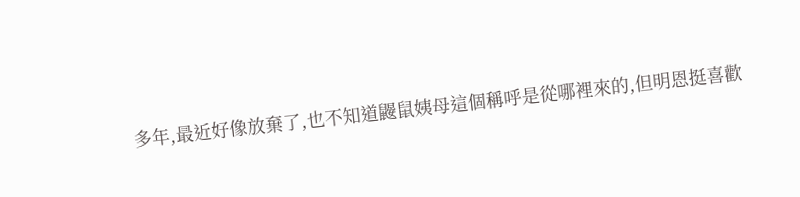多年,最近好像放棄了,也不知道鼹鼠姨母這個稱呼是從哪裡來的,但明恩挺喜歡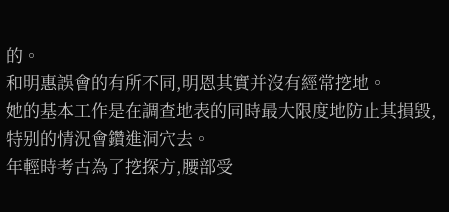的。
和明惠誤會的有所不同,明恩其實并沒有經常挖地。
她的基本工作是在調查地表的同時最大限度地防止其損毀,特别的情況會鑽進洞穴去。
年輕時考古為了挖探方,腰部受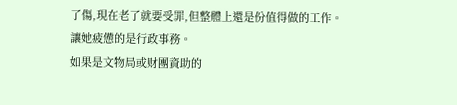了傷,現在老了就要受罪,但整體上還是份值得做的工作。
讓她疲憊的是行政事務。
如果是文物局或财團資助的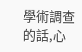學術調查的話,心